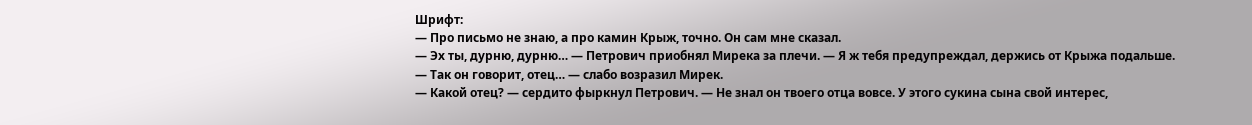Шрифт:
— Про письмо не знаю, а про камин Крыж, точно. Он сам мне сказал.
— Эх ты, дурню, дурню… — Петрович приобнял Мирека за плечи. — Я ж тебя предупреждал, держись от Крыжа подальше.
— Так он говорит, отец… — слабо возразил Мирек.
— Какой отец? — сердито фыркнул Петрович. — Не знал он твоего отца вовсе. У этого сукина сына свой интерес,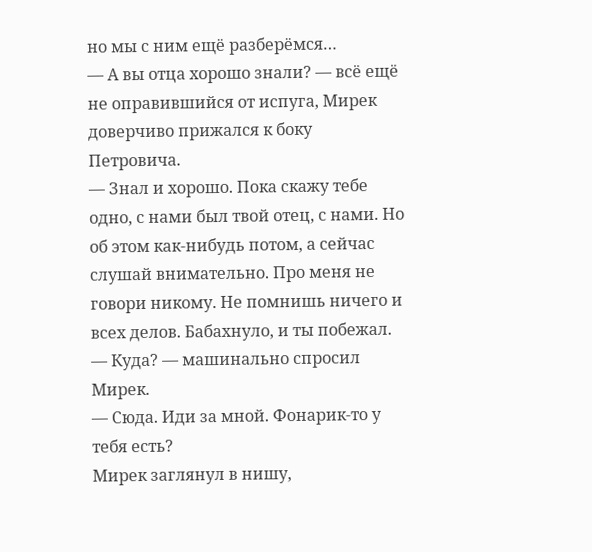но мы с ним ещё разберёмся…
— А вы отца хорошо знали? — всё ещё не оправившийся от испуга, Мирек доверчиво прижался к боку Петровича.
— Знал и хорошо. Пока скажу тебе одно, с нами был твой отец, с нами. Но об этом как-нибудь потом, а сейчас слушай внимательно. Про меня не говори никому. Не помнишь ничего и всех делов. Бабахнуло, и ты побежал.
— Куда? — машинально спросил Мирек.
— Сюда. Иди за мной. Фонарик-то у тебя есть?
Мирек заглянул в нишу,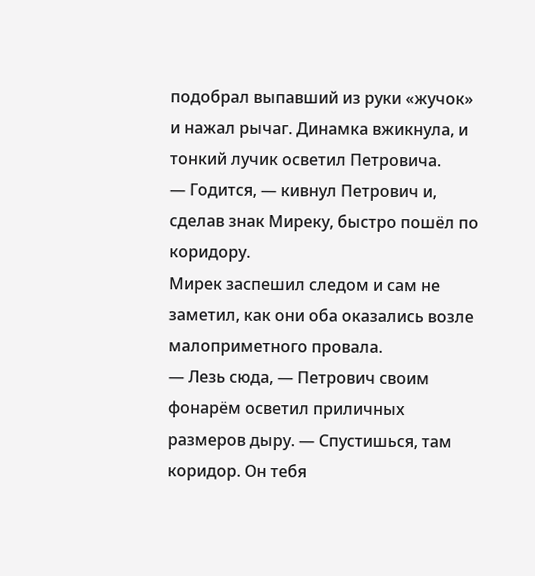подобрал выпавший из руки «жучок» и нажал рычаг. Динамка вжикнула, и тонкий лучик осветил Петровича.
— Годится, — кивнул Петрович и, сделав знак Миреку, быстро пошёл по коридору.
Мирек заспешил следом и сам не заметил, как они оба оказались возле малоприметного провала.
— Лезь сюда, — Петрович своим фонарём осветил приличных размеров дыру. — Спустишься, там коридор. Он тебя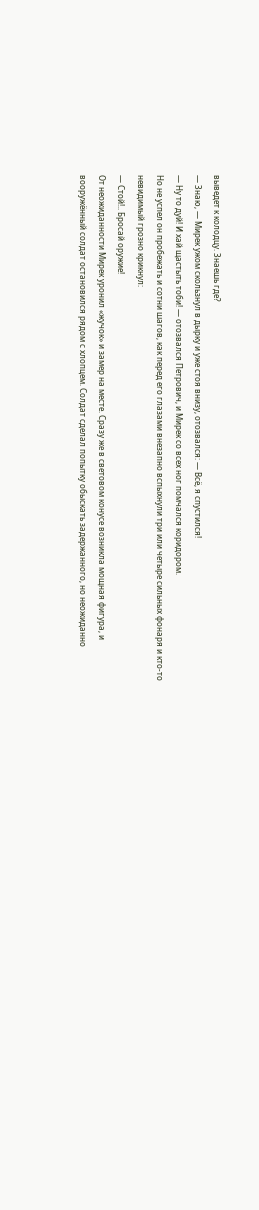выведет к колодцу. Знаешь где?
— Знаю, — Мирек ужом скользнул в дырку и уже стоя внизу, отозвался: — Всё, я спустился!
— Ну то дуй! И хай щастыть тоби! — отозвался Петрович, и Мирек со всех ног помчался коридором.
Но не успел он пробежать и сотни шагов, как перед его глазами внезапно вспыхнули три или четыре сильных фонаря и кто-то невидимый грозно крикнул:
— Стой!.. Бросай оружие!
От неожиданности Мирек уронил «жучок» и замер на месте. Сразу же в световом конусе возникла мощная фигура, и вооружённый солдат остановился рядом с хлопцем. Солдат сделал попытку обыскать задержанного, но неожиданно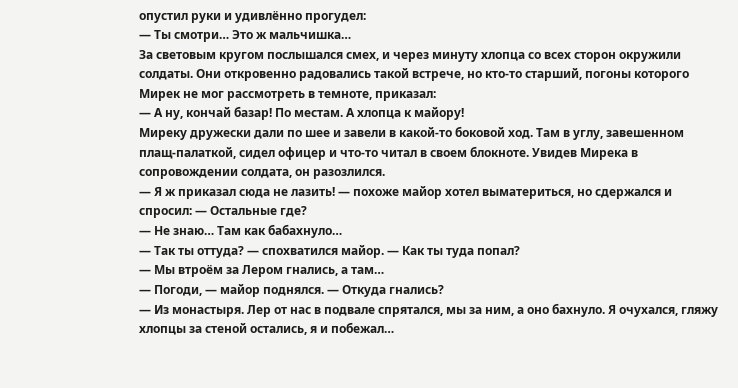опустил руки и удивлённо прогудел:
— Ты смотри… Это ж мальчишка…
За световым кругом послышался смех, и через минуту хлопца со всех сторон окружили солдаты. Они откровенно радовались такой встрече, но кто-то старший, погоны которого Мирек не мог рассмотреть в темноте, приказал:
— А ну, кончай базар! По местам. А хлопца к майору!
Миреку дружески дали по шее и завели в какой-то боковой ход. Там в углу, завешенном плащ-палаткой, сидел офицер и что-то читал в своем блокноте. Увидев Мирека в сопровождении солдата, он разозлился.
— Я ж приказал сюда не лазить! — похоже майор хотел выматериться, но сдержался и спросил: — Остальные где?
— Не знаю… Там как бабахнуло…
— Так ты оттуда? — спохватился майор. — Как ты туда попал?
— Мы втроём за Лером гнались, а там…
— Погоди, — майор поднялся. — Откуда гнались?
— Из монастыря. Лер от нас в подвале спрятался, мы за ним, а оно бахнуло. Я очухался, гляжу хлопцы за стеной остались, я и побежал…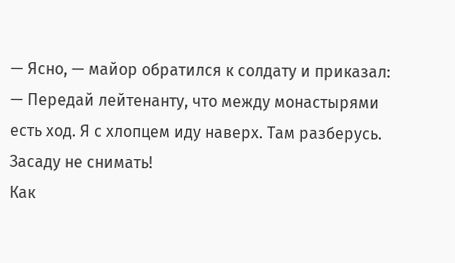— Ясно, — майор обратился к солдату и приказал: — Передай лейтенанту, что между монастырями есть ход. Я с хлопцем иду наверх. Там разберусь. Засаду не снимать!
Как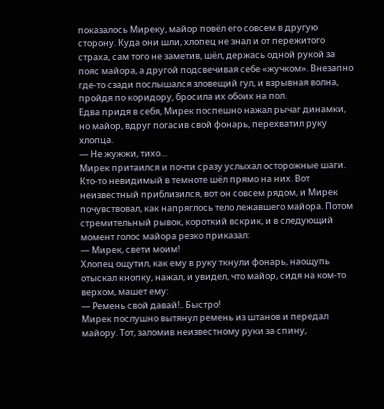показалось Миреку, майор повёл его совсем в другую сторону. Куда они шли, хлопец не знал и от пережитого страха, сам того не заметив, шёл, держась одной рукой за пояс майора, а другой подсвечивая себе «жучком». Внезапно где-то сзади послышался зловещий гул, и взрывная волна, пройдя по коридору, бросила их обоих на пол.
Едва придя в себя, Мирек поспешно нажал рычаг динамки, но майор, вдруг погасив свой фонарь, перехватил руку хлопца.
— Не жужжи, тихо…
Мирек притаился и почти сразу услыхал осторожные шаги. Кто-то невидимый в темноте шёл прямо на них. Вот неизвестный приблизился, вот он совсем рядом, и Мирек почувствовал, как напряглось тело лежавшего майора. Потом стремительный рывок, короткий вскрик, и в следующий момент голос майора резко приказал:
— Мирек, свети моим!
Хлопец ощутил, как ему в руку ткнули фонарь, наощупь отыскал кнопку, нажал, и увидел, что майор, сидя на ком-то верхом, машет ему:
— Ремень свой давай!.. Быстро!
Мирек послушно вытянул ремень из штанов и передал майору. Тот, заломив неизвестному руки за спину,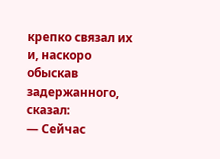крепко связал их и, наскоро обыскав задержанного, сказал:
— Сейчас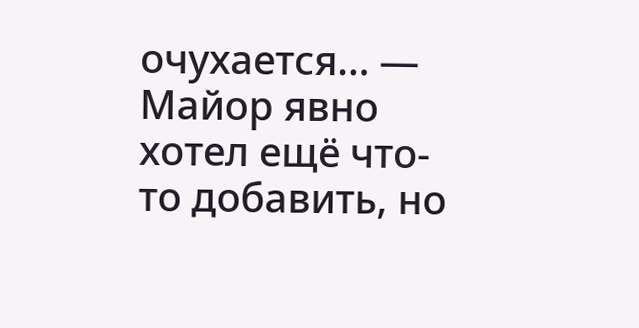очухается… — Майор явно хотел ещё что-то добавить, но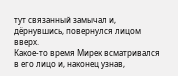тут связанный замычал и, дёрнувшись, повернулся лицом вверх.
Какое-то время Мирек всматривался в его лицо и, наконец узнав,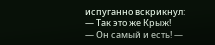испуганно вскрикнул:
— Так это же Крыж!
— Он самый и есть! —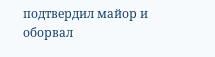подтвердил майор и оборвал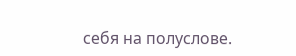себя на полуслове.